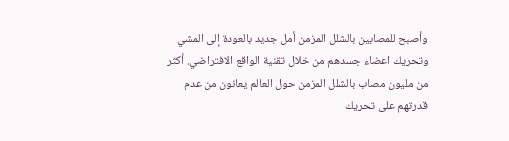وأصبح للمصابين بالشلل المزمن أمل جديد بالعودة إلى المشي وتحريك اعضاء جسدهم من خلال تقنية الواقع الافتراضي. أكثر من مليون مصاب بالشلل المزمن حول العالم يعانون من عدم قدرتهم على تحريك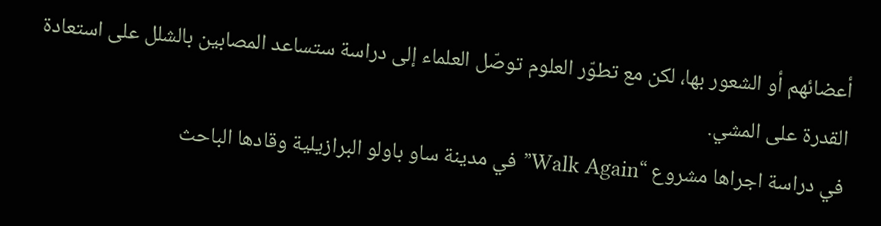أعضائهم أو الشعور بها، لكن مع تطوّر العلوم توصّل العلماء إلى دراسة ستساعد المصابين بالشلل على استعادة القدرة على المشي.
في دراسة اجراها مشروع “Walk Again” في مدينة ساو باولو البرازيلية وقادها الباحث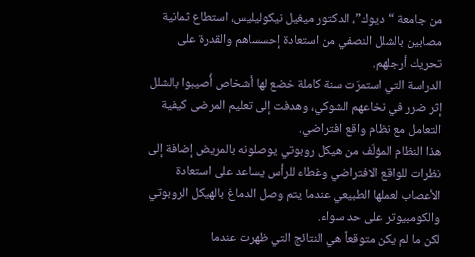من جامعة “ديوك”، الدكتور ميغيل نيكوليليس، استطاع ثمانية مصابين بالشلل النصفي من استعادة إحسساهم والقدرة على تحريك أرجلهم.
الدراسة التي استمرّت سنة كاملة خضع لها أشخاص أُصيبوا بالشلل إثر ضرر في نخاعهم الشوكي، وهدفت إلى تعليم المرضى كيفية التعامل مع نظام واقع افتراضي.
هذا النظام المؤلّف من هيكل روبوتي يوصلونه بالمريض إضافة إلى نظرات للواقع الافتراضي وغطاء للرأس يساعد على استعادة الأعصاب لعملها الطبيعي عندما يتم وصل الدماغ بالهيكل الروبوتي والكومبيوتر على حد سواء.
لكن ما لم يكن متوقعاً هي النتائج التي ظهرت عندما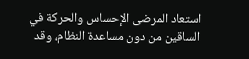استعاد المرضى الإحساس والحركة في الساقين من دون مساعدة النظام، وقد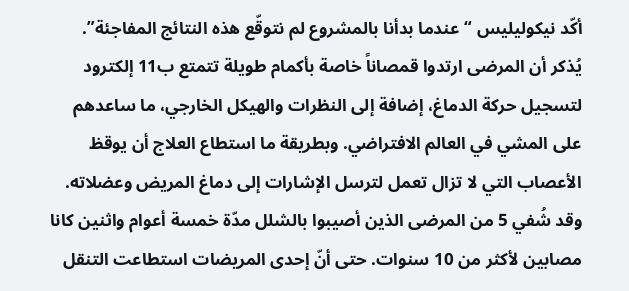أكّد نيكوليليس “عندما بدأنا بالمشروع لم نتوقّع هذه النتائج المفاجئة”.
يُذكر أن المرضى ارتدوا قمصاناً خاصة بأكمام طويلة تتمتع ب11 إلكترود لتسجيل حركة الدماغ، إضافة إلى النظرات والهيكل الخارجي، ما ساعدهم على المشي في العالم الافتراضي. وبطريقة ما استطاع العلاج أن يوقظ الأعصاب التي لا تزال تعمل لترسل الإشارات إلى دماغ المريض وعضلاته.
وقد شُفي 5 من المرضى الذين أصيبوا بالشلل مدّة خمسة أعوام واثنين كانا مصابين لأكثر من 10 سنوات. حتى أنّ إحدى المريضات استطاعت التنقل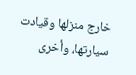خارج منزلها وقيادت سيارتها، وأخرى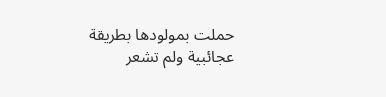حملت بمولودها بطريقة عجائبية ولم تشعر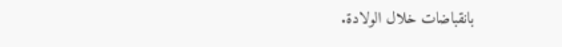بانقباضات خلال الولادة.